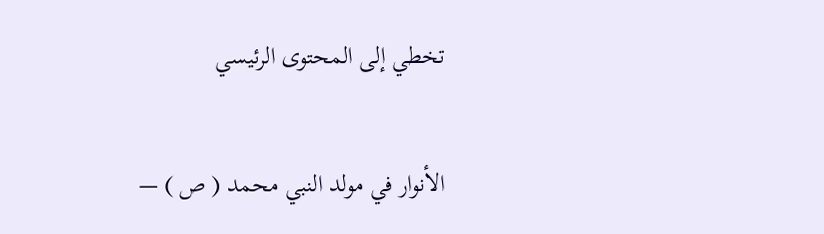تخطي إلى المحتوى الرئيسي

الأنوار في مولد النبي محمد ( ص ) —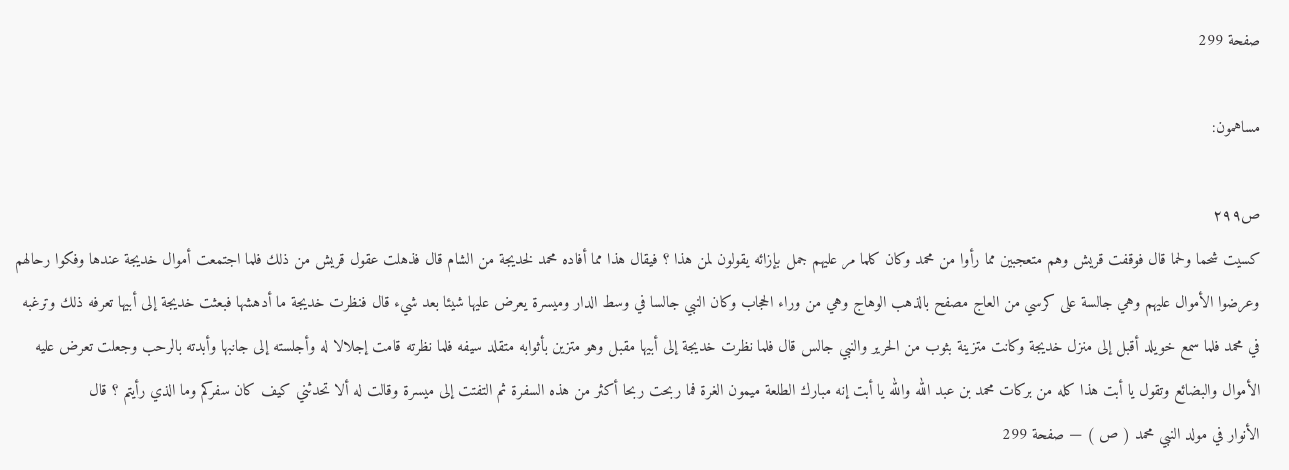صفحة 299

مساهمون:

ص٢٩٩
كسيت شحما ولحما قال فوقفت قريش وهم متعجبين مما رأوا من محمد وكان كلما مر عليهم جمل بإزائه يقولون لمن هذا ؟ فيقال هذا مما أفاده محمد لخديجة من الشام قال فذهلت عقول قريش من ذلك فلما اجتمعت أموال خديجة عندها وفكوا رحالهم وعرضوا الأموال عليهم وهي جالسة على كرسي من العاج مصفح بالذهب الوهاج وهي من وراء الحجاب وكان النبي جالسا في وسط الدار وميسرة يعرض عليها شيئا بعد شيء قال فنظرت خديجة ما أدهشها فبعثت خديجة إلى أبيها تعرفه ذلك وترغبه في محمد فلما سمع خويلد أقبل إلى منزل خديجة وكانت متزينة بثوب من الحرير والنبي جالس قال فلما نظرت خديجة إلى أبيها مقبل وهو متزين بأثوابه متقلد سيفه فلما نظرته قامت إجلالا له وأجلسته إلى جانبها وأبدته بالرحب وجعلت تعرض عليه الأموال والبضائع وتقول يا أبت هذا كله من بركات محمد بن عبد الله والله يا أبت إنه مبارك الطلعة ميمون الغرة فما ربحت ربحا أكثر من هذه السفرة ثم التفتت إلى ميسرة وقالت له ألا تحدثني كيف كان سفركم وما الذي رأيتم ؟ قال
الأنوار في مولد النبي محمد ( ص ) — صفحة 299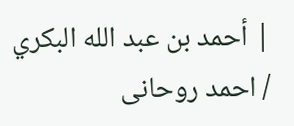| أحمد بن عبد الله البكري / احمد روحانى